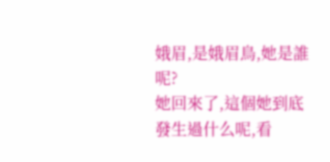娥眉,是娥眉鳥,她是誰呢?
她回來了,這個她到底發生過什么呢,看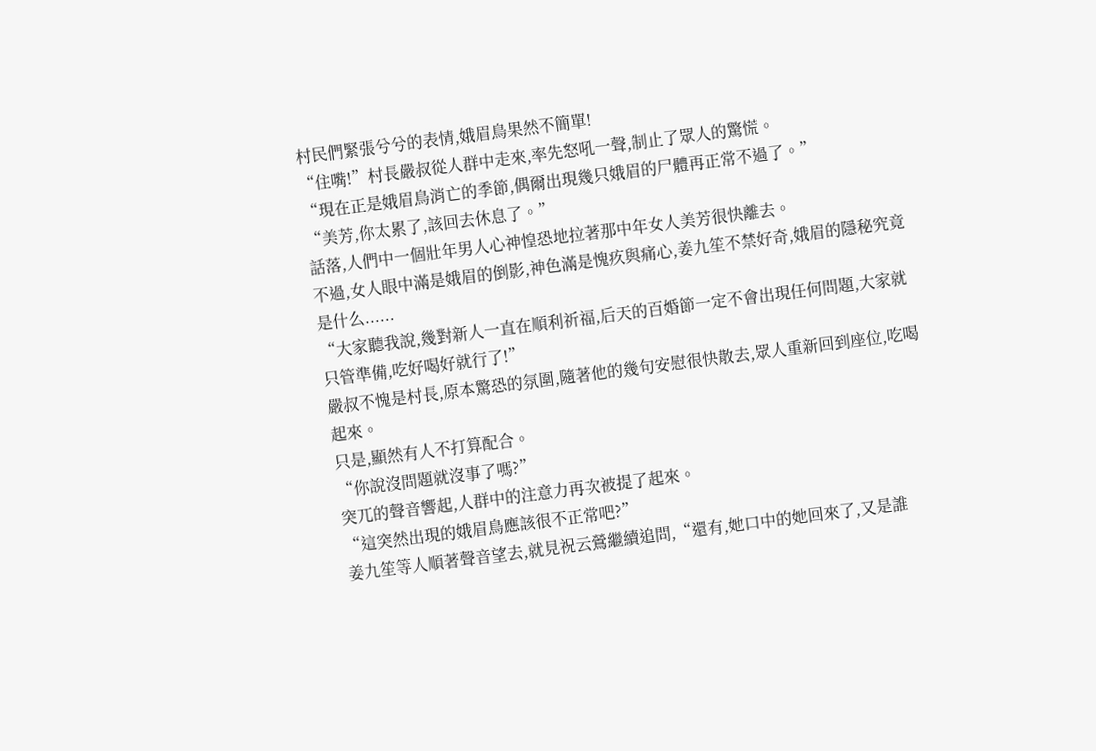村民們緊張兮兮的表情,娥眉鳥果然不簡單!
“住嘴!”村長嚴叔從人群中走來,率先怒吼一聲,制止了眾人的驚慌。
“現在正是娥眉鳥消亡的季節,偶爾出現幾只娥眉的尸體再正常不過了。”
“美芳,你太累了,該回去休息了。”
話落,人們中一個壯年男人心神惶恐地拉著那中年女人美芳很快離去。
不過,女人眼中滿是娥眉的倒影,神色滿是愧疚與痛心,姜九笙不禁好奇,娥眉的隱秘究竟是什么......
“大家聽我說,幾對新人一直在順利祈福,后天的百婚節一定不會出現任何問題,大家就只管準備,吃好喝好就行了!”
嚴叔不愧是村長,原本驚恐的氛圍,隨著他的幾句安慰很快散去,眾人重新回到座位,吃喝起來。
只是,顯然有人不打算配合。
“你說沒問題就沒事了嗎?”
突兀的聲音響起,人群中的注意力再次被提了起來。
“這突然出現的娥眉鳥應該很不正常吧?”
姜九笙等人順著聲音望去,就見祝云鶯繼續追問,“還有,她口中的她回來了,又是誰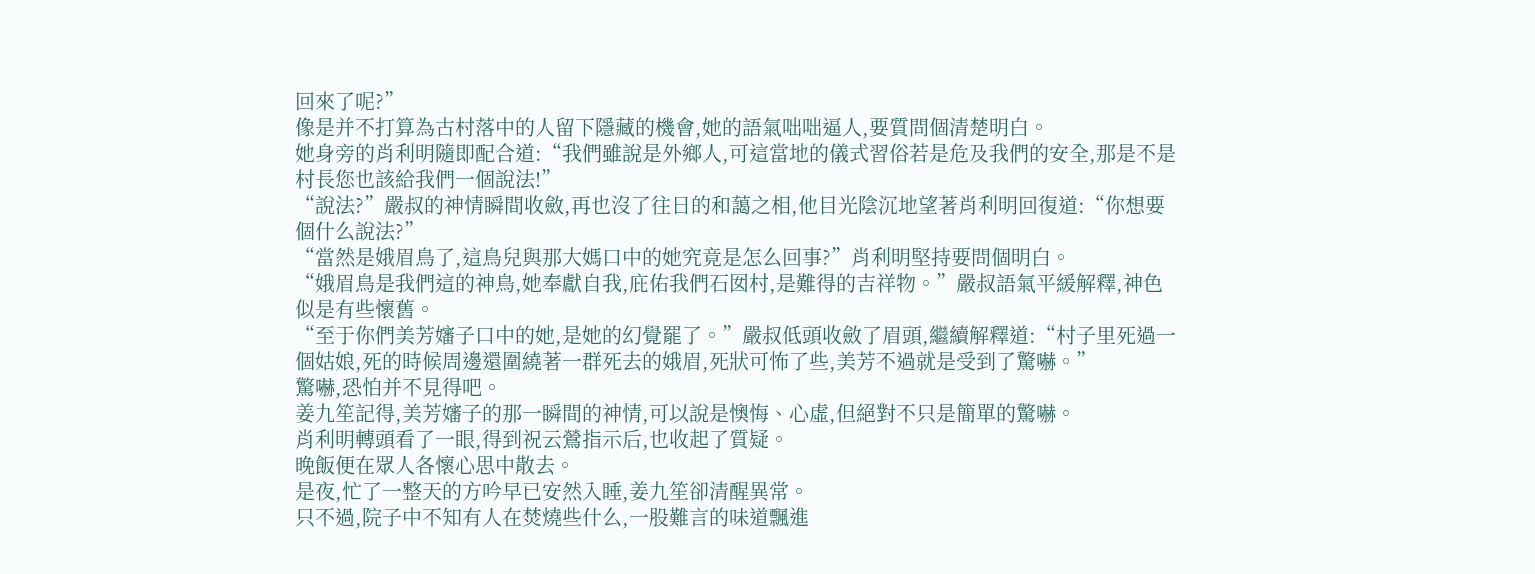回來了呢?”
像是并不打算為古村落中的人留下隱藏的機會,她的語氣咄咄逼人,要質問個清楚明白。
她身旁的肖利明隨即配合道:“我們雖說是外鄉人,可這當地的儀式習俗若是危及我們的安全,那是不是村長您也該給我們一個說法!”
“說法?”嚴叔的神情瞬間收斂,再也沒了往日的和藹之相,他目光陰沉地望著肖利明回復道:“你想要個什么說法?”
“當然是娥眉鳥了,這鳥兒與那大媽口中的她究竟是怎么回事?”肖利明堅持要問個明白。
“娥眉鳥是我們這的神鳥,她奉獻自我,庇佑我們石囡村,是難得的吉祥物。”嚴叔語氣平緩解釋,神色似是有些懷舊。
“至于你們美芳嬸子口中的她,是她的幻覺罷了。”嚴叔低頭收斂了眉頭,繼續解釋道:“村子里死過一個姑娘,死的時候周邊還圍繞著一群死去的娥眉,死狀可怖了些,美芳不過就是受到了驚嚇。”
驚嚇,恐怕并不見得吧。
姜九笙記得,美芳嬸子的那一瞬間的神情,可以說是懊悔、心虛,但絕對不只是簡單的驚嚇。
肖利明轉頭看了一眼,得到祝云鶯指示后,也收起了質疑。
晚飯便在眾人各懷心思中散去。
是夜,忙了一整天的方吟早已安然入睡,姜九笙卻清醒異常。
只不過,院子中不知有人在焚燒些什么,一股難言的味道飄進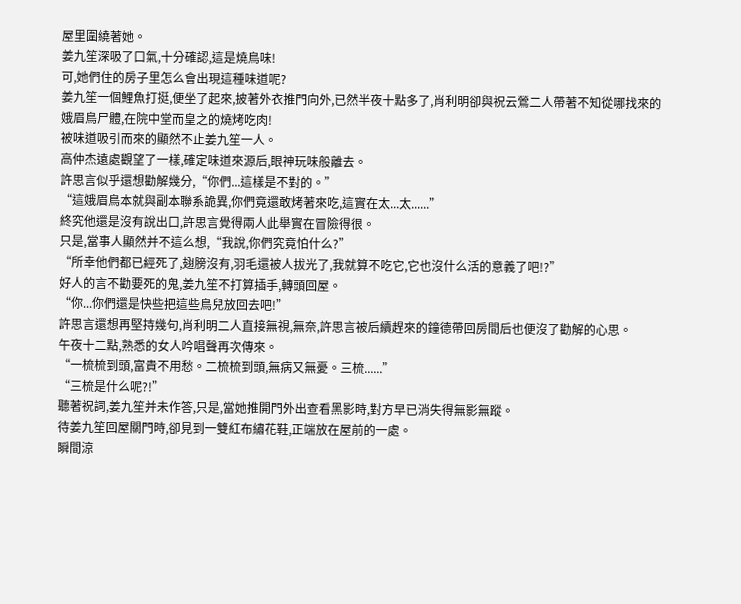屋里圍繞著她。
姜九笙深吸了口氣,十分確認,這是燒鳥味!
可,她們住的房子里怎么會出現這種味道呢?
姜九笙一個鯉魚打挺,便坐了起來,披著外衣推門向外,已然半夜十點多了,肖利明卻與祝云鶯二人帶著不知從哪找來的娥眉鳥尸體,在院中堂而皇之的燒烤吃肉!
被味道吸引而來的顯然不止姜九笙一人。
高仲杰遠處觀望了一樣,確定味道來源后,眼神玩味般離去。
許思言似乎還想勸解幾分,“你們...這樣是不對的。”
“這娥眉鳥本就與副本聯系詭異,你們竟還敢烤著來吃,這實在太...太......”
終究他還是沒有說出口,許思言覺得兩人此舉實在冒險得很。
只是,當事人顯然并不這么想,“我說,你們究竟怕什么?”
“所幸他們都已經死了,翅膀沒有,羽毛還被人拔光了,我就算不吃它,它也沒什么活的意義了吧!?”
好人的言不勸要死的鬼,姜九笙不打算插手,轉頭回屋。
“你...你們還是快些把這些鳥兒放回去吧!”
許思言還想再堅持幾句,肖利明二人直接無視,無奈,許思言被后續趕來的鐘德帶回房間后也便沒了勸解的心思。
午夜十二點,熟悉的女人吟唱聲再次傳來。
“一梳梳到頭,富貴不用愁。二梳梳到頭,無病又無憂。三梳......”
“三梳是什么呢?!”
聽著祝詞,姜九笙并未作答,只是,當她推開門外出查看黑影時,對方早已消失得無影無蹤。
待姜九笙回屋關門時,卻見到一雙紅布繡花鞋,正端放在屋前的一處。
瞬間涼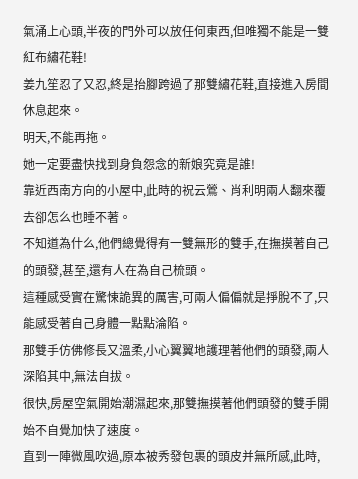氣涌上心頭,半夜的門外可以放任何東西,但唯獨不能是一雙紅布繡花鞋!
姜九笙忍了又忍,終是抬腳跨過了那雙繡花鞋,直接進入房間休息起來。
明天,不能再拖。
她一定要盡快找到身負怨念的新娘究竟是誰!
靠近西南方向的小屋中,此時的祝云鶯、肖利明兩人翻來覆去卻怎么也睡不著。
不知道為什么,他們總覺得有一雙無形的雙手,在撫摸著自己的頭發,甚至,還有人在為自己梳頭。
這種感受實在驚悚詭異的厲害,可兩人偏偏就是掙脫不了,只能感受著自己身體一點點淪陷。
那雙手仿佛修長又溫柔,小心翼翼地護理著他們的頭發,兩人深陷其中,無法自拔。
很快,房屋空氣開始潮濕起來,那雙撫摸著他們頭發的雙手開始不自覺加快了速度。
直到一陣微風吹過,原本被秀發包裹的頭皮并無所感,此時,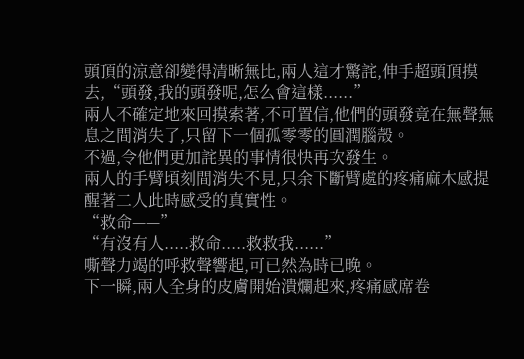頭頂的涼意卻變得清晰無比,兩人這才驚詫,伸手超頭頂摸去,“頭發,我的頭發呢,怎么會這樣......”
兩人不確定地來回摸索著,不可置信,他們的頭發竟在無聲無息之間消失了,只留下一個孤零零的圓潤腦殼。
不過,令他們更加詫異的事情很快再次發生。
兩人的手臂頃刻間消失不見,只余下斷臂處的疼痛麻木感提醒著二人此時感受的真實性。
“救命——”
“有沒有人.....救命.....救救我......”
嘶聲力竭的呼救聲響起,可已然為時已晚。
下一瞬,兩人全身的皮膚開始潰爛起來,疼痛感席卷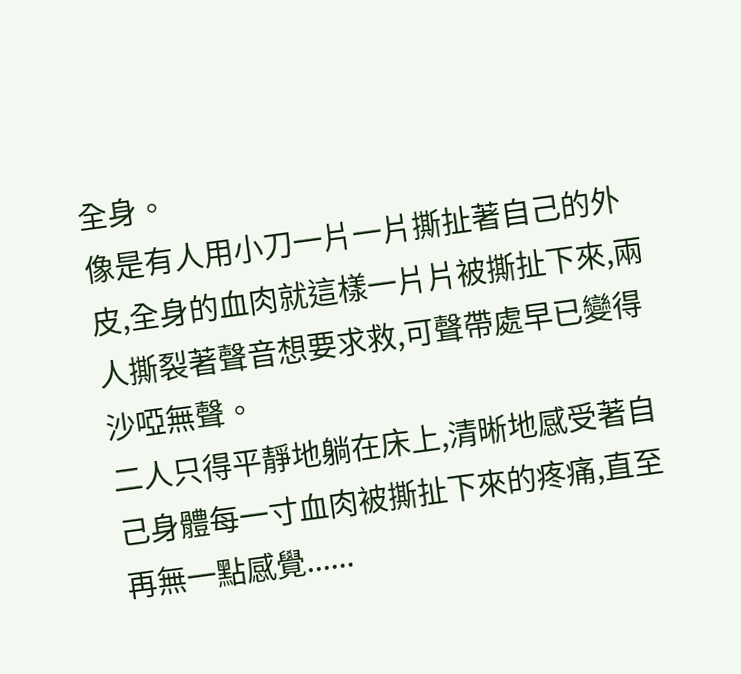全身。
像是有人用小刀一片一片撕扯著自己的外皮,全身的血肉就這樣一片片被撕扯下來,兩人撕裂著聲音想要求救,可聲帶處早已變得沙啞無聲。
二人只得平靜地躺在床上,清晰地感受著自己身體每一寸血肉被撕扯下來的疼痛,直至再無一點感覺......